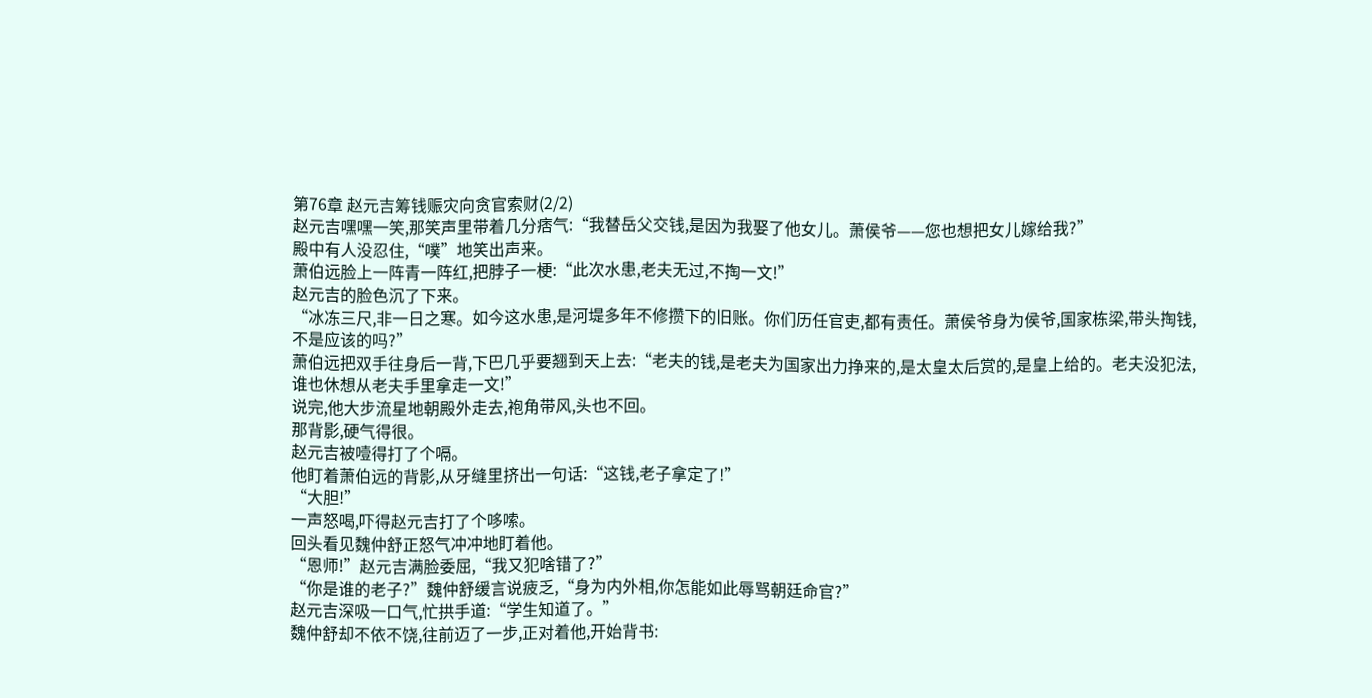第76章 赵元吉筹钱赈灾向贪官索财(2/2)
赵元吉嘿嘿一笑,那笑声里带着几分痞气:“我替岳父交钱,是因为我娶了他女儿。萧侯爷——您也想把女儿嫁给我?”
殿中有人没忍住,“噗”地笑出声来。
萧伯远脸上一阵青一阵红,把脖子一梗:“此次水患,老夫无过,不掏一文!”
赵元吉的脸色沉了下来。
“冰冻三尺,非一日之寒。如今这水患,是河堤多年不修攒下的旧账。你们历任官吏,都有责任。萧侯爷身为侯爷,国家栋梁,带头掏钱,不是应该的吗?”
萧伯远把双手往身后一背,下巴几乎要翘到天上去:“老夫的钱,是老夫为国家出力挣来的,是太皇太后赏的,是皇上给的。老夫没犯法,谁也休想从老夫手里拿走一文!”
说完,他大步流星地朝殿外走去,袍角带风,头也不回。
那背影,硬气得很。
赵元吉被噎得打了个嗝。
他盯着萧伯远的背影,从牙缝里挤出一句话:“这钱,老子拿定了!”
“大胆!”
一声怒喝,吓得赵元吉打了个哆嗦。
回头看见魏仲舒正怒气冲冲地盯着他。
“恩师!”赵元吉满脸委屈,“我又犯啥错了?”
“你是谁的老子?”魏仲舒缓言说疲乏,“身为内外相,你怎能如此辱骂朝廷命官?”
赵元吉深吸一口气,忙拱手道:“学生知道了。”
魏仲舒却不依不饶,往前迈了一步,正对着他,开始背书: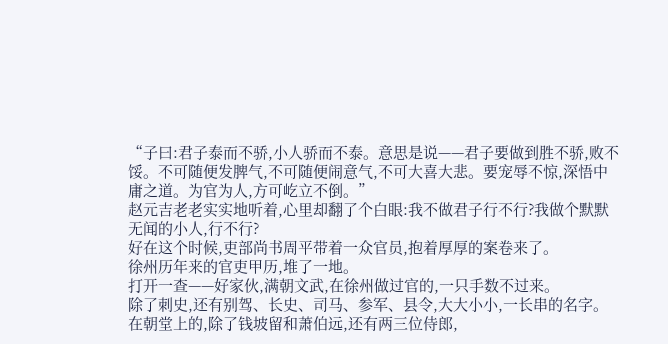“子曰:君子泰而不骄,小人骄而不泰。意思是说——君子要做到胜不骄,败不馁。不可随便发脾气,不可随便闹意气,不可大喜大悲。要宠辱不惊,深悟中庸之道。为官为人,方可屹立不倒。”
赵元吉老老实实地听着,心里却翻了个白眼:我不做君子行不行?我做个默默无闻的小人,行不行?
好在这个时候,吏部尚书周平带着一众官员,抱着厚厚的案卷来了。
徐州历年来的官吏甲历,堆了一地。
打开一查——好家伙,满朝文武,在徐州做过官的,一只手数不过来。
除了刺史,还有别驾、长史、司马、参军、县令,大大小小,一长串的名字。
在朝堂上的,除了钱坡留和萧伯远,还有两三位侍郎,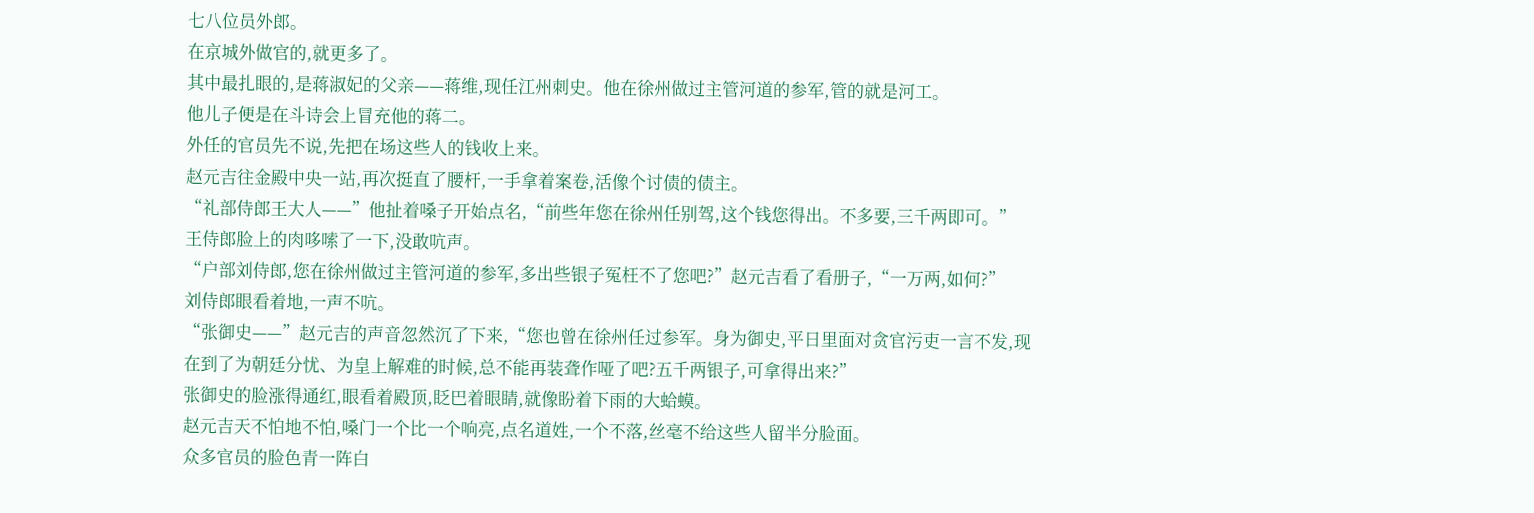七八位员外郎。
在京城外做官的,就更多了。
其中最扎眼的,是蒋淑妃的父亲——蒋维,现任江州刺史。他在徐州做过主管河道的参军,管的就是河工。
他儿子便是在斗诗会上冒充他的蒋二。
外任的官员先不说,先把在场这些人的钱收上来。
赵元吉往金殿中央一站,再次挺直了腰杆,一手拿着案卷,活像个讨债的债主。
“礼部侍郎王大人——”他扯着嗓子开始点名,“前些年您在徐州任别驾,这个钱您得出。不多要,三千两即可。”
王侍郎脸上的肉哆嗦了一下,没敢吭声。
“户部刘侍郎,您在徐州做过主管河道的参军,多出些银子冤枉不了您吧?”赵元吉看了看册子,“一万两,如何?”
刘侍郎眼看着地,一声不吭。
“张御史——”赵元吉的声音忽然沉了下来,“您也曾在徐州任过参军。身为御史,平日里面对贪官污吏一言不发,现在到了为朝廷分忧、为皇上解难的时候,总不能再装聋作哑了吧?五千两银子,可拿得出来?”
张御史的脸涨得通红,眼看着殿顶,眨巴着眼睛,就像盼着下雨的大蛤蟆。
赵元吉天不怕地不怕,嗓门一个比一个响亮,点名道姓,一个不落,丝毫不给这些人留半分脸面。
众多官员的脸色青一阵白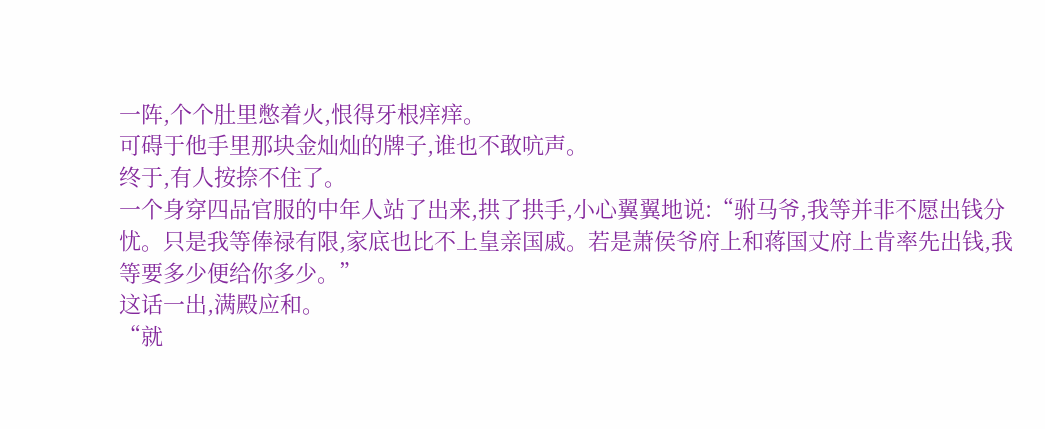一阵,个个肚里憋着火,恨得牙根痒痒。
可碍于他手里那块金灿灿的牌子,谁也不敢吭声。
终于,有人按捺不住了。
一个身穿四品官服的中年人站了出来,拱了拱手,小心翼翼地说:“驸马爷,我等并非不愿出钱分忧。只是我等俸禄有限,家底也比不上皇亲国戚。若是萧侯爷府上和蒋国丈府上肯率先出钱,我等要多少便给你多少。”
这话一出,满殿应和。
“就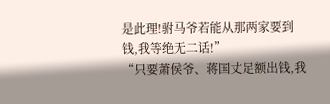是此理!驸马爷若能从那两家要到钱,我等绝无二话!”
“只要萧侯爷、蒋国丈足额出钱,我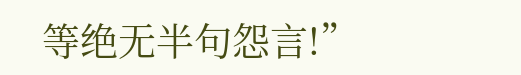等绝无半句怨言!”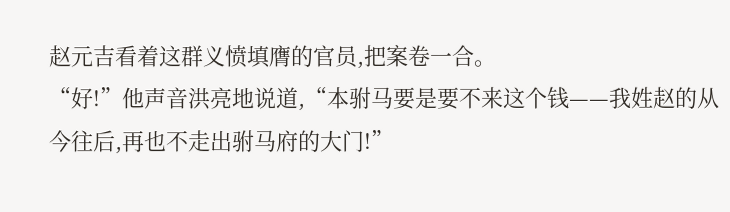赵元吉看着这群义愤填膺的官员,把案卷一合。
“好!”他声音洪亮地说道,“本驸马要是要不来这个钱——我姓赵的从今往后,再也不走出驸马府的大门!”